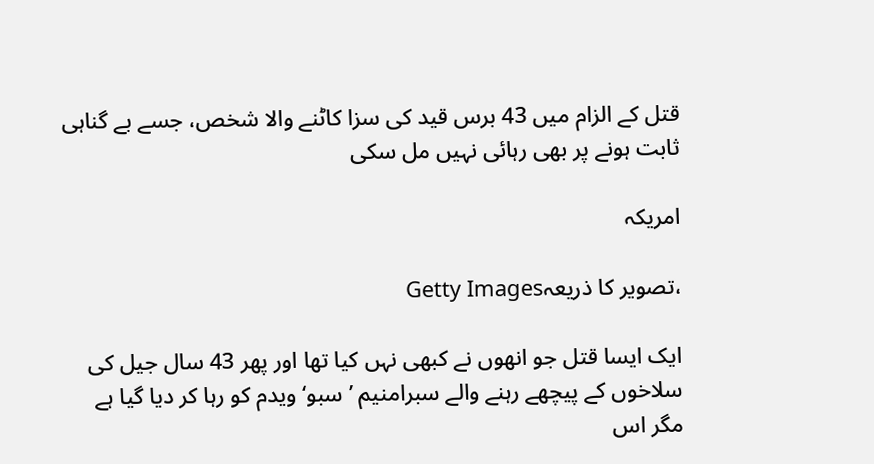قتل کے الزام میں 43 برس قید کی سزا کاٹنے والا شخص، جسے بے گناہی ثابت ہونے پر بھی رہائی نہیں مل سکی

امریکہ

،تصویر کا ذریعہGetty Images

ایک ایسا قتل جو انھوں نے کبھی نہں کیا تھا اور پھر 43 سال جیل کی سلاخوں کے پیچھے رہنے والے سبرامنیم ’سبو‘ ویدم کو رہا کر دیا گیا ہے مگر اس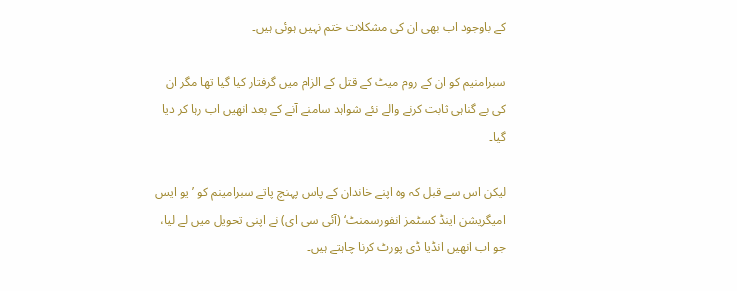کے باوجود اب بھی ان کی مشکلات ختم نہیں ہوئی ہیں۔

سبرامنیم کو ان کے روم میٹ کے قتل کے الزام میں گرفتار کیا گیا تھا مگر ان کی بے گناہی ثابت کرنے والے نئے شواہد سامنے آنے کے بعد انھیں اب رہا کر دیا گیا۔

لیکن اس سے قبل کہ وہ اپنے خاندان کے پاس پہنچ پاتے سبرامینم کو ’یو ایس امیگریشن اینڈ کسٹمز انفورسمنٹ‘ (آئی سی ای) نے اپنی تحویل میں لے لیا، جو اب انھیں انڈیا ڈی پورٹ کرنا چاہتے ہیں۔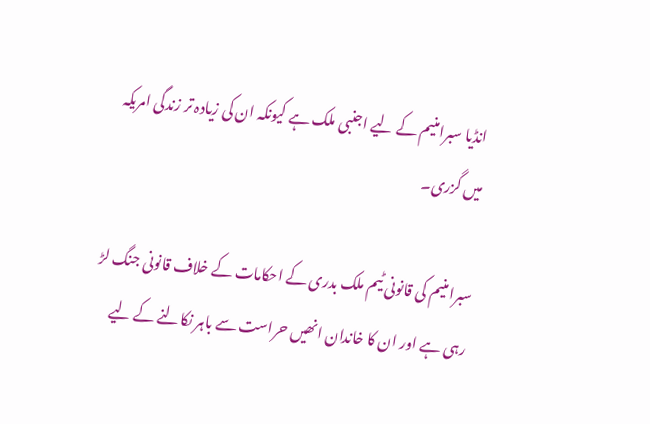انڈیا سبرامنیم کے لیے اجنبی ملک ہے کیونکہ ان کی زیادہ تر زندگی امریکہ میں گزری۔

سبرامنیم کی قانونی ٹیم ملک بدری کے احکامات کے خلاف قانونی جنگ لڑ رہی ہے اور ان کا خاندان انھیں حراست سے باہر نکالنے کے لیے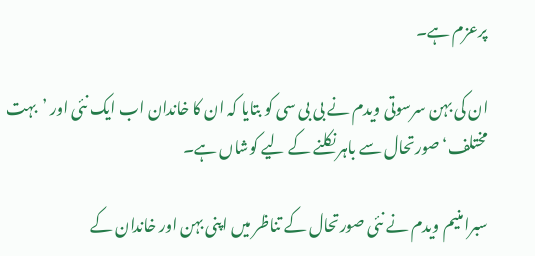پرعزم ہے۔

ان کی بہن سرسوتی ویدم نے بی بی سی کو بتایا کہ ان کا خاندان اب ایک نئی اور ’بہت مختلف‘ صورتحال سے باہر نکلنے کے لیے کوشاں ہے۔

سبرامنیم ویدم نے نئی صورتحال کے تناظر میں اپنی بہن اور خاندان کے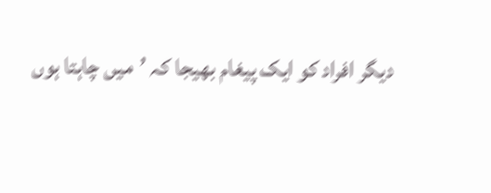دیگر افراد کو ایک پیغام بھیجا کہ ’میں چاہتا ہوں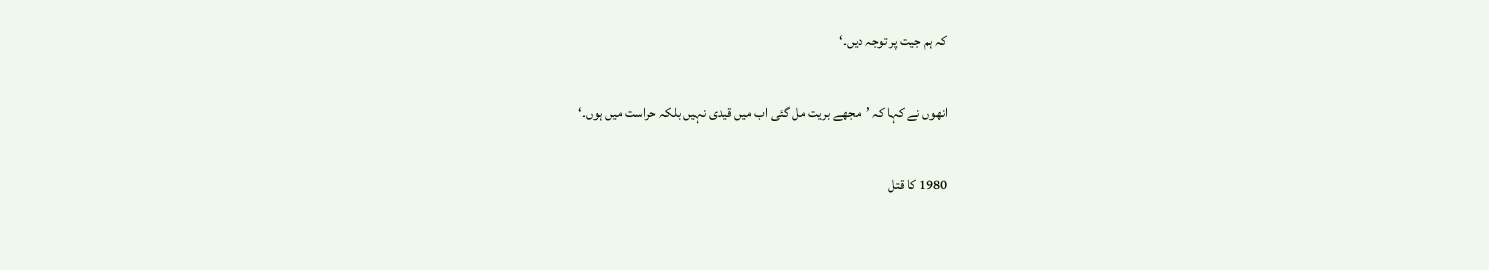کہ ہم جیت پر توجہ دیں۔‘

انھوں نے کہا کہ ’مجھے بریت مل گئی اب میں قیدی نہیں بلکہ حراست میں ہوں۔‘

1980 کا قتل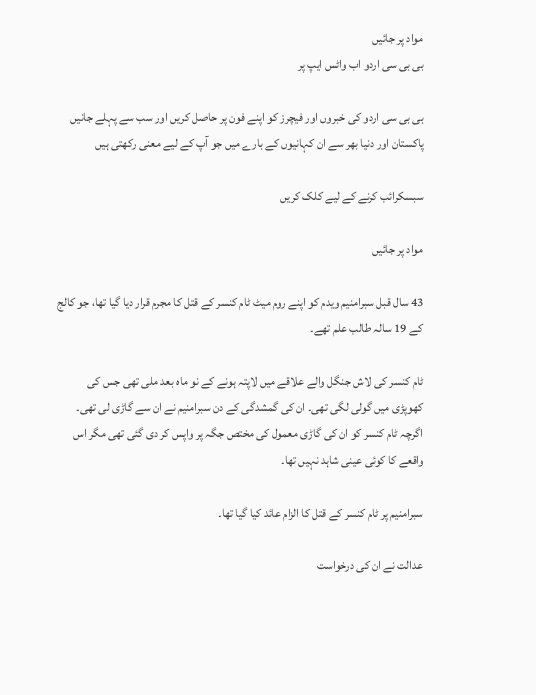مواد پر جائیں
بی بی سی اردو اب واٹس ایپ پر

بی بی سی اردو کی خبروں اور فیچرز کو اپنے فون پر حاصل کریں اور سب سے پہلے جانیں پاکستان اور دنیا بھر سے ان کہانیوں کے بارے میں جو آپ کے لیے معنی رکھتی ہیں

سبسکرائب کرنے کے لیے کلک کریں

مواد پر جائیں

43 سال قبل سبرامنیم ویدم کو اپنے روم میٹ ٹام کنسر کے قتل کا مجرم قرار دیا گیا تھا، جو کالج کے 19 سالہ طالب علم تھے۔

ٹام کنسر کی لاش جنگل والے علاقے میں لاپتہ ہونے کے نو ماہ بعد ملی تھی جس کی کھوپڑی میں گولی لگی تھی۔ ان کی گمشدگی کے دن سبرامنیم نے ان سے گاڑی لی تھی۔ اگرچہ ٹام کنسر کو ان کی گاڑی معمول کی مختص جگہ پر واپس کر دی گئی تھی مگر اس واقعے کا کوئی عینی شاہد نہیں تھا۔

سبرامنیم پر ٹام کنسر کے قتل کا الزام عائد کیا گیا تھا۔

عدالت نے ان کی درخواست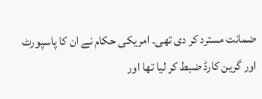ضمانت مسترد کر دی تھی۔ امریکی حکام نے ان کا پاسپورٹ اور گرین کارڈ ضبط کر لیا تھا اور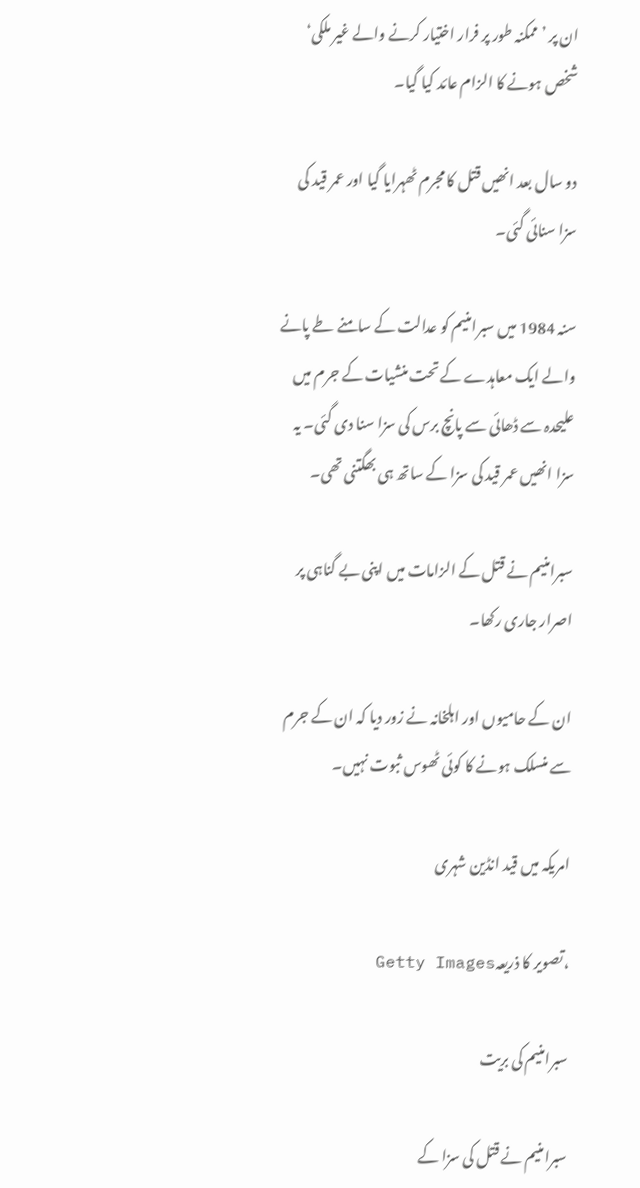ان پر ’ممکنہ طور پر فرار اختیار کرنے والے غیر ملکی‘ شخص ہونے کا الزام عائد کیا گیا۔

دو سال بعد انھیں قتل کا مجرم ٹھہرایا گیا اور عمر قید کی سزا سنائی گئی۔

سنہ 1984 میں سبرامنیم کو عدالت کے سامنے طے پانے والے ایک معاہدے کے تحت منشیات کے جرم میں علیحدہ سے ڈھائی سے پانچ برس کی سزا سنا دی گئی۔ یہ سزا انھیں عمر قید کی سزا کے ساتھ ہی بھگتنی تھی۔

سبرامنیم نے قتل کے الزامات میں اپنی بے گناہی پر اصرار جاری رکھا۔

ان کے حامیوں اور اہلخانہ نے زور دیا کہ ان کے جرم سے منسلک ہونے کا کوئی ٹھوس ثبوت نہیں۔

امریکہ میں قید انڈین شہری

،تصویر کا ذریعہGetty Images

سبرامنیم کی بریت

سبرامنیم نے قتل کی سزا کے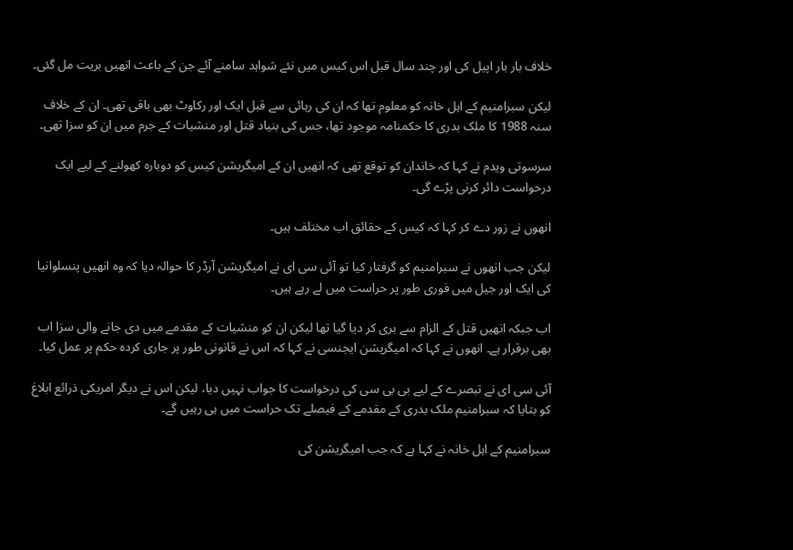خلاف بار بار اپیل کی اور چند سال قبل اس کیس میں نئے شواہد سامنے آئے جن کے باعث انھیں بریت مل گئی۔

لیکن سبرامنیم کے اہل خانہ کو معلوم تھا کہ ان کی رہائی سے قبل ایک اور رکاوٹ بھی باقی تھی۔ ان کے خلاف سنہ 1988 کا ملک بدری کا حکمنامہ موجود تھا، جس کی بنیاد قتل اور منشیات کے جرم میں ان کو سزا تھی۔

سرسوتی ویدم نے کہا کہ خاندان کو توقع تھی کہ انھیں ان کے امیگریشن کیس کو دوبارہ کھولنے کے لیے ایک درحواست دائر کرنی پڑے گی۔

انھوں نے زور دے کر کہا کہ کیس کے حقائق اب مختلف ہیں۔

لیکن جب انھوں نے سبرامنیم کو گرفتار کیا تو آئی سی ای نے امیگریشن آرڈر کا حوالہ دیا کہ وہ انھیں پنسلوانیا کی ایک اور جیل میں فوری طور پر حراست میں لے رہے ہیں۔

اب جبکہ انھیں قتل کے الزام سے بری کر دیا گیا تھا لیکن ان کو منشیات کے مقدمے میں دی جانے والی سزا اب بھی برقرار ہے۔ انھوں نے کہا کہ امیگریشن ایجنسی نے کہا کہ اس نے قانونی طور پر جاری کردہ حکم پر عمل کیا۔

آئی سی ای نے تبصرے کے لیے بی بی سی کی درخواست کا جواب نہیں دیا، لیکن اس نے دیگر امریکی ذرائع ابلاغ کو بتایا کہ سبرامنیم ملک بدری کے مقدمے کے فیصلے تک حراست میں ہی رہیں گے۔

سبرامنیم کے اہل خانہ نے کہا ہے کہ جب امیگریشن کی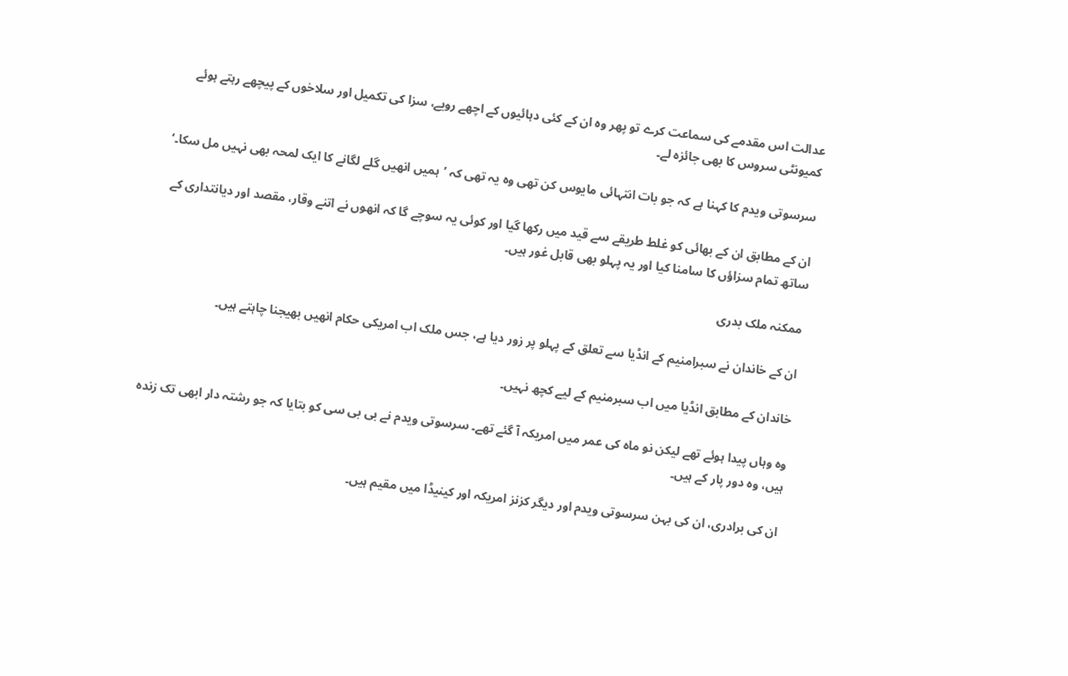عدالت اس مقدمے کی سماعت کرے تو پھر وہ ان کے کئی دہائیوں کے اچھے رویے، سزا کی تکمیل اور سلاخوں کے پیچھے رہتے ہوئے کمیونٹی سروس کا بھی جائزہ لے۔

سرسوتی ویدم کا کہنا ہے کہ جو بات انتہائی مایوس کن تھی وہ یہ تھی کہ ’ہمیں انھیں گلے لگانے کا ایک لمحہ بھی نہیں مل سکا۔‘

ان کے مطابق ان کے بھائی کو غلط طریقے سے قید میں رکھا گیا اور کوئی یہ سوچے گا کہ انھوں نے اتنے وقار، مقصد اور دیانتداری کے ساتھ تمام سزاؤں کا سامنا کیا اور یہ پہلو بھی قابل غور ہیں۔

ممکنہ ملک بدری

ان کے خاندان نے سبرامنیم کے انڈیا سے تعلق کے پہلو پر زور دیا ہے، جس ملک اب امریکی حکام انھیں بھیجنا چاہتے ہیں۔

خاندان کے مطابق انڈیا میں اب سبرمنیم کے لیے کچھ نہیں۔

وہ وہاں پیدا ہوئے تھے لیکن نو ماہ کی عمر میں امریکہ آ گئے تھے۔ سرسوتی ویدم نے بی بی سی کو بتایا کہ جو رشتہ دار ابھی تک زندہ ہیں، وہ دور پار کے ہیں۔

ان کی برادری، ان کی بہن سرسوتی ویدم اور دیگر کزنز امریکہ اور کینیڈا میں مقیم ہیں۔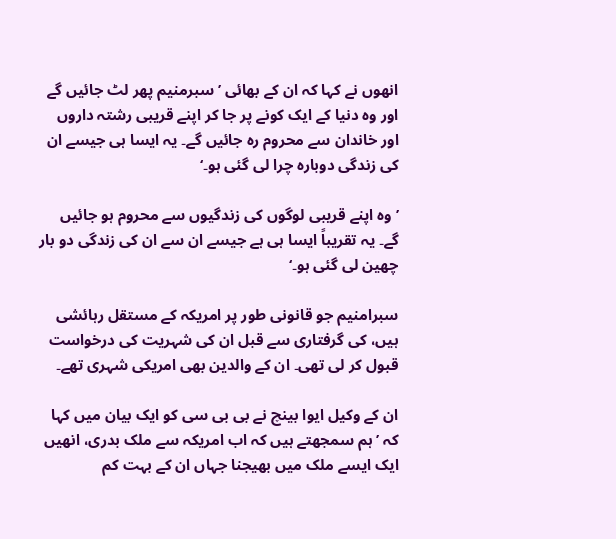انھوں نے کہا کہ ان کے بھائی ’سبرمنیم پھر لٹ جائیں گے اور وہ دنیا کے ایک کونے پر جا کر اپنے قریبی رشتہ داروں اور خاندان سے محروم رہ جائیں گے۔ یہ ایسا ہی جیسے ان کی زندگی دوبارہ چرا لی گئی ہو۔‘

’وہ اپنے قریبی لوگوں کی زندگیوں سے محروم ہو جائیں گے۔ یہ تقریباً ایسا ہی ہے جیسے ان سے ان کی زندگی دو بار چھین لی گئی ہو۔‘

سبرامنیم جو قانونی طور پر امریکہ کے مستقل رہائشی ہیں، کی گرفتاری سے قبل ان کی شہریت کی درخواست قبول کر لی تھی۔ ان کے والدین بھی امریکی شہری تھے۔

ان کے وکیل ایوا بینچ نے بی بی سی کو ایک بیان میں کہا کہ ’ہم سمجھتے ہیں کہ اب امریکہ سے ملک بدری، انھیں ایک ایسے ملک میں بھیجنا جہاں ان کے بہت کم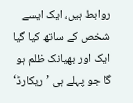روابط ہیں، ایک ایسے شخص کے ساتھ کیا گیا ایک اور بھیانک ظلم ہو گا جو پہلے ہی ’ریکارڈ‘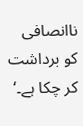ناانصافی کو برداشت کر چکا ہے۔‘